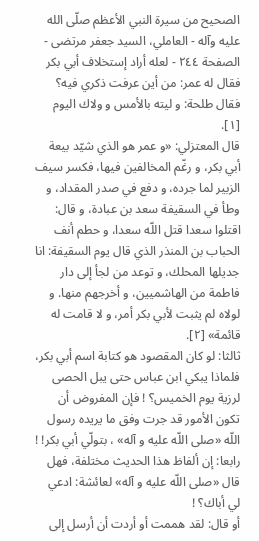الصحيح من سيرة النبي الأعظم صلّى الله عليه وآله - العاملي، السيد جعفر مرتضى - الصفحة ٢٤٤ - لعله أراد إستخلاف أبي بكر
فقال له عمر: من أين عرفت ذكري فيه؟
فقال طلحة: و ليته بالأمس و ولاك اليوم [١].
قال المعتزلي: «و عمر هو الذي شيّد بيعة أبي بكر، و رغّم المخالفين فيها، فكسر سيف الزبير لما جرده، و دفع في صدر المقداد، و وطأ في السقيفة سعد بن عبادة، و قال: اقتلوا سعدا قتل اللّه سعدا، و حطم أنف الحباب بن المنذر الذي قال يوم السقيفة: انا جديلها المحلك، و توعد من لجأ إلى دار فاطمة من الهاشميين، و أخرجهم منها. و لولاه لم يثبت لأبي بكر أمر، و لا قامت له قائمة» [٢].
ثالثا: لو كان المقصود هو كتابة اسم أبي بكر، فلماذا يبكي ابن عباس حتى يبل الحصى لرزية يوم الخميس؟ ! فإن المفروض أن تكون الأمور قد جرت وفق ما يريده رسول اللّه «صلى اللّه عليه و آله» ، بتولّي أبي بكر! !
رابعا: إن ألفاظ هذا الحديث مختلفة، فهل قال «صلى اللّه عليه و آله» لعائشة: ادعي لي أباك؟ !
أو قال: لقد هممت أو أردت أن أرسل إلى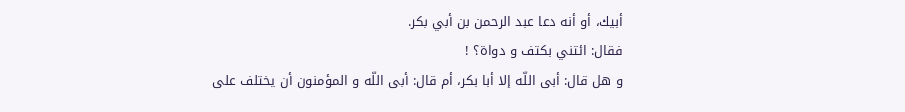أبيك، أو أنه دعا عبد الرحمن بن أبي بكر.
فقال: ائتني بكتف و دواة؟ !
و هل قال: أبى اللّه إلا أبا بكر، أم قال: أبى اللّه و المؤمنون أن يختلف على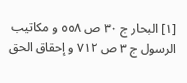[١] البحار ج ٣٠ ص ٥٥٨ و مكاتيب الرسول ج ٣ ص ٧١٢ و إحقاق الحق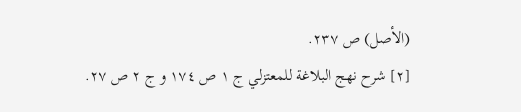(الأصل) ص ٢٣٧.
[٢] شرح نهج البلاغة للمعتزلي ج ١ ص ١٧٤ و ج ٢ ص ٢٧.